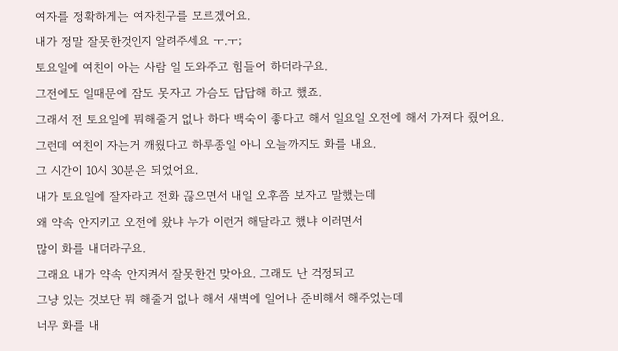여자를 정확하게는 여자친구를 모르겠어요.
내가 정말 잘못한것인지 알려주세요 ㅜ.ㅜ;
토요일에 여친이 아는 사람 일 도와주고 힘들어 하더라구요.
그전에도 일때문에 잠도 못자고 가슴도 답답해 하고 했죠.
그래서 전 토요일에 뭐해줄거 없나 하다 백숙이 좋다고 해서 일요일 오전에 해서 가져다 줬어요.
그런데 여친이 자는거 깨웠다고 하루종일 아니 오늘까지도 화를 내요.
그 시간이 10시 30분은 되었어요.
내가 토요일에 잘자라고 전화 끊으면서 내일 오후쯤 보자고 말했는데
왜 약속 안지키고 오전에 왔냐 누가 이런거 해달라고 했냐 이러면서
많이 화를 내더라구요.
그래요 내가 약속 안지켜서 잘못한건 맞아요. 그래도 난 걱정되고
그냥 있는 것보단 뭐 해줄거 없나 해서 새벽에 일어나 준비해서 해주었는데
너무 화를 내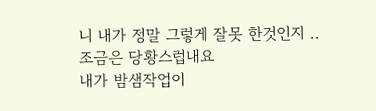니 내가 정말 그렇게 잘못 한것인지 ..조금은 당황스럽내요
내가 밤샘작업이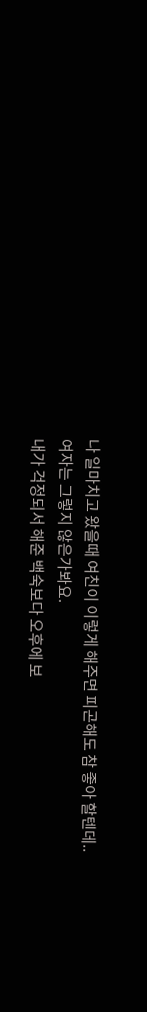나 일마치고 왔을때 여친이 이렇게 해주면 피곤해도 참 좋아 할텐데..
여자는 그렇지 않은가봐요.
내가 걱정되서 해준 백숙보다 오후에 보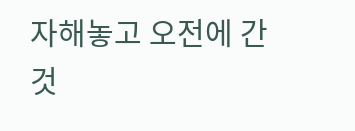자해놓고 오전에 간것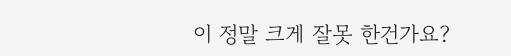이 정말 크게 잘못 한건가요?